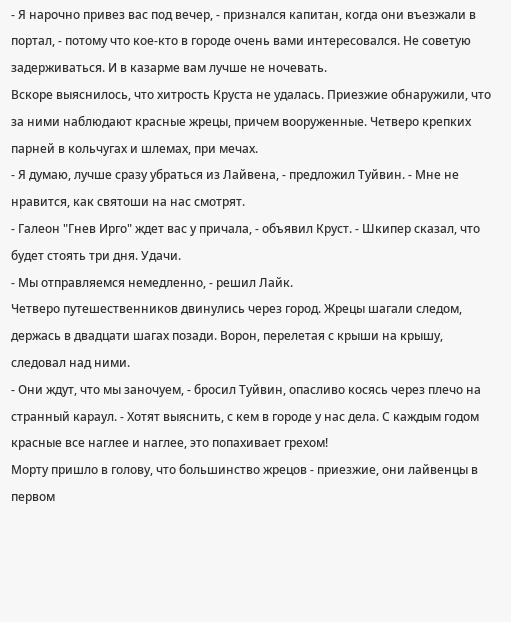- Я нарочно привез вас под вечер, - признался капитан, когда они въезжали в портал, - потому что кое-кто в городе очень вами интересовался. Не советую задерживаться. И в казарме вам лучше не ночевать.
Вскоре выяснилось, что хитрость Круста не удалась. Приезжие обнаружили, что за ними наблюдают красные жрецы, причем вооруженные. Четверо крепких парней в кольчугах и шлемах, при мечах.
- Я думаю, лучше сразу убраться из Лайвена, - предложил Туйвин. - Мне не нравится, как святоши на нас смотрят.
- Галеон "Гнев Ирго" ждет вас у причала, - объявил Круст. - Шкипер сказал, что будет стоять три дня. Удачи.
- Мы отправляемся немедленно, - решил Лайк.
Четверо путешественников двинулись через город. Жрецы шагали следом, держась в двадцати шагах позади. Ворон, перелетая с крыши на крышу, следовал над ними.
- Они ждут, что мы заночуем, - бросил Туйвин, опасливо косясь через плечо на странный караул. - Хотят выяснить, с кем в городе у нас дела. С каждым годом красные все наглее и наглее, это попахивает грехом!
Морту пришло в голову, что большинство жрецов - приезжие, они лайвенцы в первом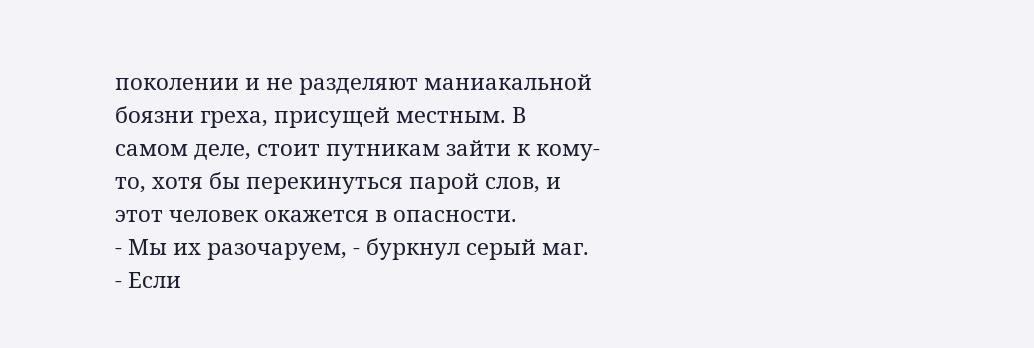поколении и не разделяют маниакальной боязни греха, присущей местным. В самом деле, стоит путникам зайти к кому-то, хотя бы перекинуться парой слов, и этот человек окажется в опасности.
- Мы их разочаруем, - буркнул серый маг. - Если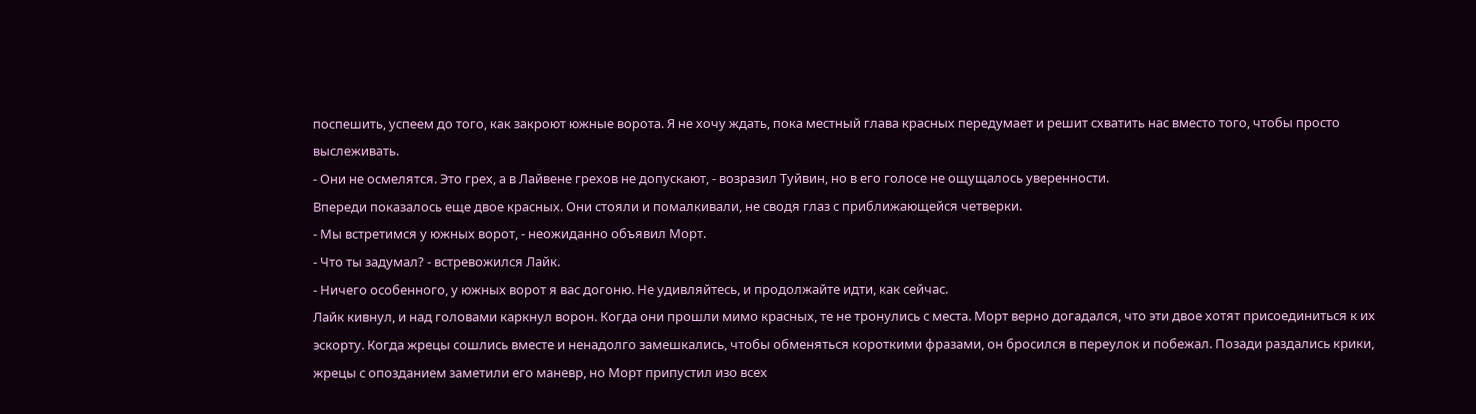поспешить, успеем до того, как закроют южные ворота. Я не хочу ждать, пока местный глава красных передумает и решит схватить нас вместо того, чтобы просто выслеживать.
- Они не осмелятся. Это грех, а в Лайвене грехов не допускают, - возразил Туйвин, но в его голосе не ощущалось уверенности.
Впереди показалось еще двое красных. Они стояли и помалкивали, не сводя глаз с приближающейся четверки.
- Мы встретимся у южных ворот, - неожиданно объявил Морт.
- Что ты задумал? - встревожился Лайк.
- Ничего особенного, у южных ворот я вас догоню. Не удивляйтесь, и продолжайте идти, как сейчас.
Лайк кивнул, и над головами каркнул ворон. Когда они прошли мимо красных, те не тронулись с места. Морт верно догадался, что эти двое хотят присоединиться к их эскорту. Когда жрецы сошлись вместе и ненадолго замешкались, чтобы обменяться короткими фразами, он бросился в переулок и побежал. Позади раздались крики, жрецы с опозданием заметили его маневр, но Морт припустил изо всех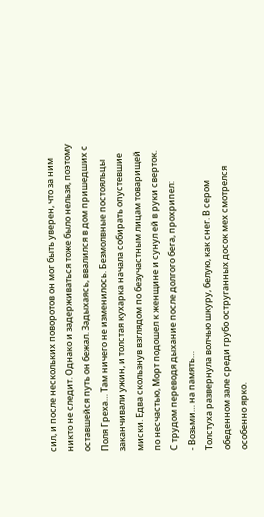сил, и после нескольких поворотов он мог быть уверен, что за ним никто не следит. Однако и задерживаться тоже было нельзя, поэтому оставшейся путь он бежал. Задыхаясь, ввалился в дом пришедших с Поля Греха… Там ничего не изменилось. Безмолвные постояльцы заканчивали ужин, и толстая кухарка начала собирать опустевшие миски. Едва скользнув взглядом по безучастным лицам товарищей по несчастью, Морт подошел к женщине и сунул ей в руки сверток.
С трудом переводя дыхание после долгого бега, прохрипел:
- Возьми… на память…
Толстуха развернула волчью шкуру, белую, как снег. В сером обеденном зале среди грубо оструганных досок мех смотрелся особенно ярко.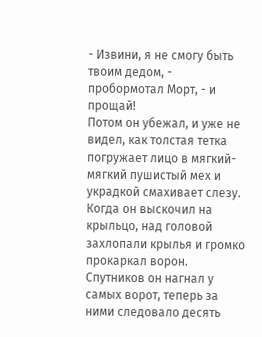- Извини, я не смогу быть твоим дедом, - пробормотал Морт, - и прощай!
Потом он убежал, и уже не видел, как толстая тетка погружает лицо в мягкий-мягкий пушистый мех и украдкой смахивает слезу. Когда он выскочил на крыльцо, над головой захлопали крылья и громко прокаркал ворон.
Спутников он нагнал у самых ворот, теперь за ними следовало десять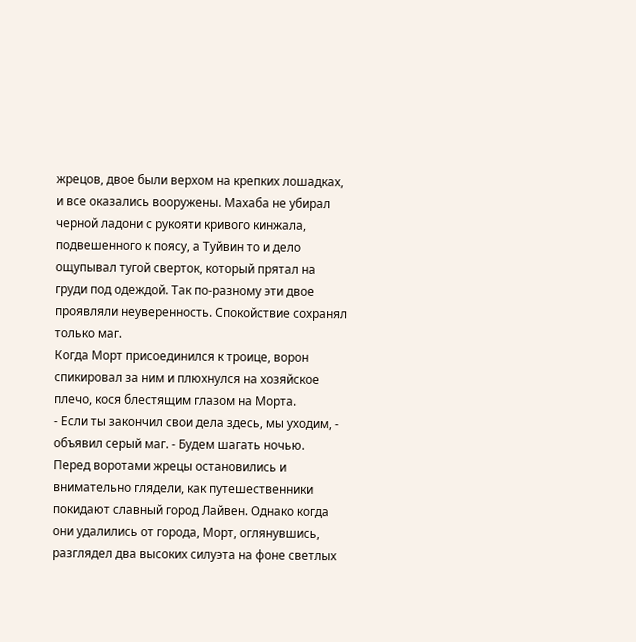жрецов, двое были верхом на крепких лошадках, и все оказались вооружены. Махаба не убирал черной ладони с рукояти кривого кинжала, подвешенного к поясу, а Туйвин то и дело ощупывал тугой сверток, который прятал на груди под одеждой. Так по-разному эти двое проявляли неуверенность. Спокойствие сохранял только маг.
Когда Морт присоединился к троице, ворон спикировал за ним и плюхнулся на хозяйское плечо, кося блестящим глазом на Морта.
- Если ты закончил свои дела здесь, мы уходим, - объявил серый маг. - Будем шагать ночью.
Перед воротами жрецы остановились и внимательно глядели, как путешественники покидают славный город Лайвен. Однако когда они удалились от города, Морт, оглянувшись, разглядел два высоких силуэта на фоне светлых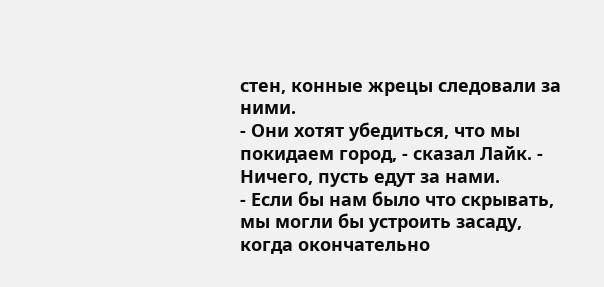стен, конные жрецы следовали за ними.
- Они хотят убедиться, что мы покидаем город, - сказал Лайк. - Ничего, пусть едут за нами.
- Если бы нам было что скрывать, мы могли бы устроить засаду, когда окончательно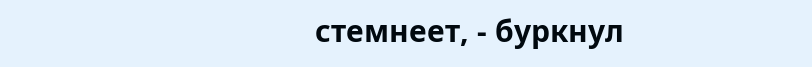стемнеет, - буркнул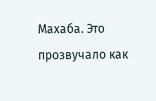Махаба. Это прозвучало как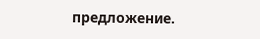предложение.